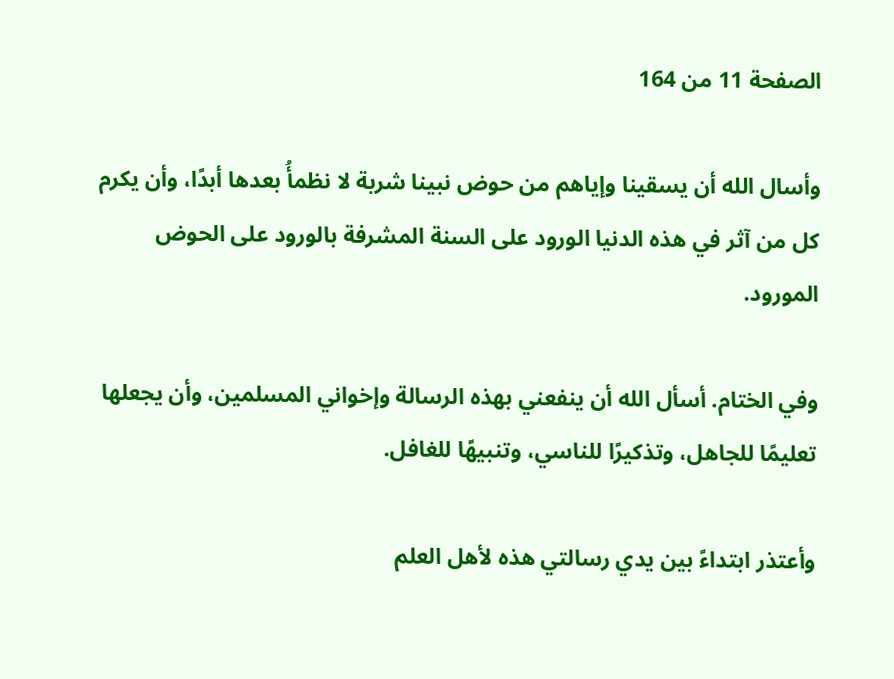الصفحة 11 من 164

وأسال الله أن يسقينا وإياهم من حوض نبينا شربة لا نظمأُ بعدها أبدًا، وأن يكرم كل من آثر في هذه الدنيا الورود على السنة المشرفة بالورود على الحوض المورود.

وفي الختام. أسأل الله أن ينفعني بهذه الرسالة وإخواني المسلمين، وأن يجعلها تعليمًا للجاهل، وتذكيرًا للناسي، وتنبيهًا للغافل.

وأعتذر ابتداءً بين يدي رسالتي هذه لأهل العلم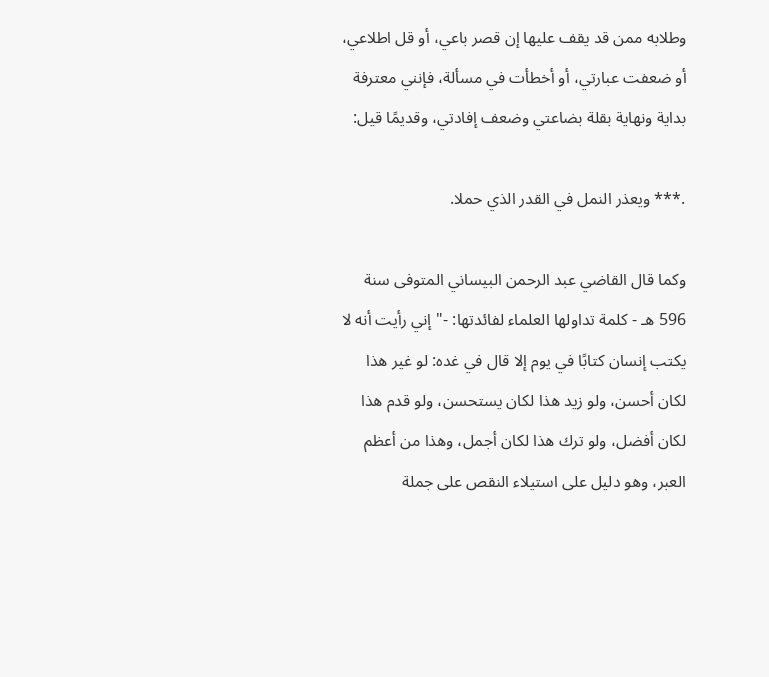وطلابه ممن قد يقف عليها إن قصر باعي، أو قل اطلاعي، أو ضعفت عبارتي، أو أخطأت في مسألة، فإنني معترفة بداية ونهاية بقلة بضاعتي وضعف إفادتي، وقديمًا قيل:

.*** ويعذر النمل في القدر الذي حملا.

وكما قال القاضي عبد الرحمن البيساني المتوفى سنة 596 هـ - كلمة تداولها العلماء لفائدتها: -"إني رأيت أنه لا يكتب إنسان كتابًا في يوم إلا قال في غده: لو غير هذا لكان أحسن، ولو زيد هذا لكان يستحسن، ولو قدم هذا لكان أفضل، ولو ترك هذا لكان أجمل، وهذا من أعظم العبر، وهو دليل على استيلاء النقص على جملة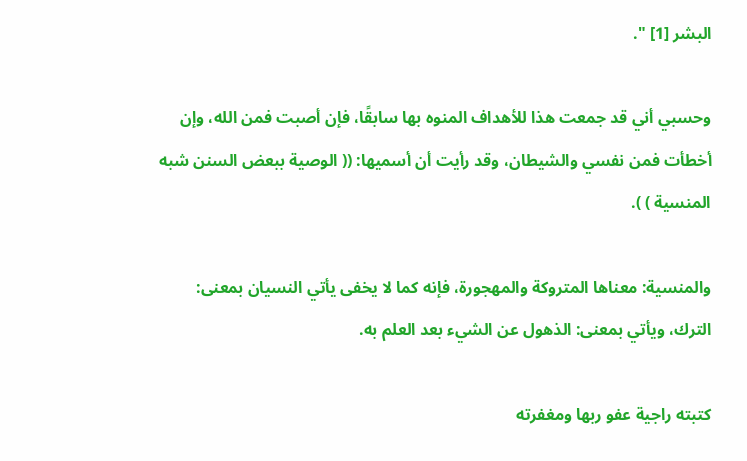البشر [1] ".

وحسبي أني قد جمعت هذا للأهداف المنوه بها سابقًا، فإن أصبت فمن الله، وإن أخطأت فمن نفسي والشيطان، وقد رأيت أن أسميها: (( الوصية ببعض السنن شبه المنسية ) ).

والمنسية: معناها المتروكة والمهجورة، فإنه كما لا يخفى يأتي النسيان بمعنى: الترك، ويأتي بمعنى: الذهول عن الشيء بعد العلم به.

كتبته راجية عفو ربها ومغفرته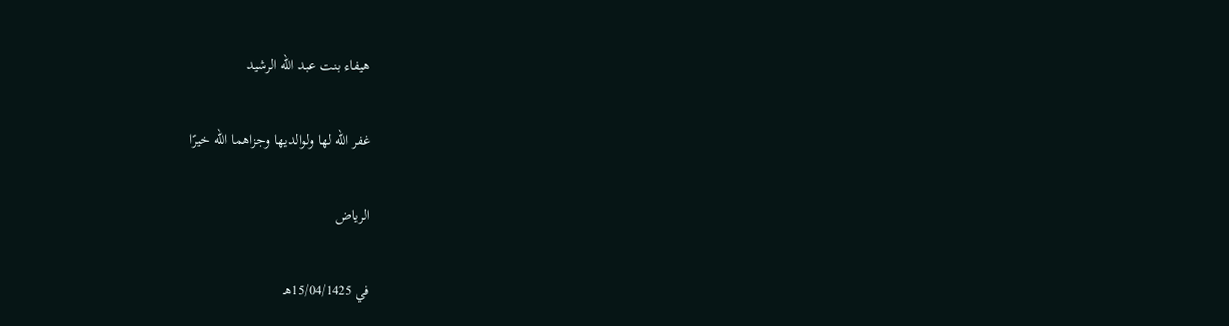هيفاء بنت عبد الله الرشيد

غفر الله لها ولوالديها وجزاهما الله خيرًا

الرياض

في 15/04/1425هـ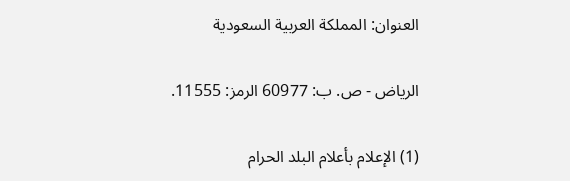العنوان: المملكة العربية السعودية

الرياض - ص. ب: 60977 الرمز: 11555.

(1) الإعلام بأعلام البلد الحرام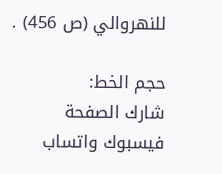للنهروالي (ص 456) .

حجم الخط:
شارك الصفحة
فيسبوك واتساب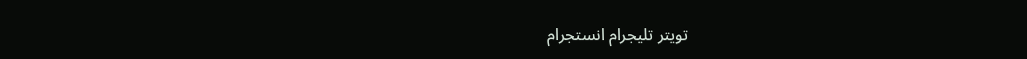تويتر تليجرام انستجرام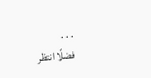. . .
فضلًا انتظر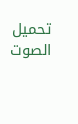تحميل الصوت